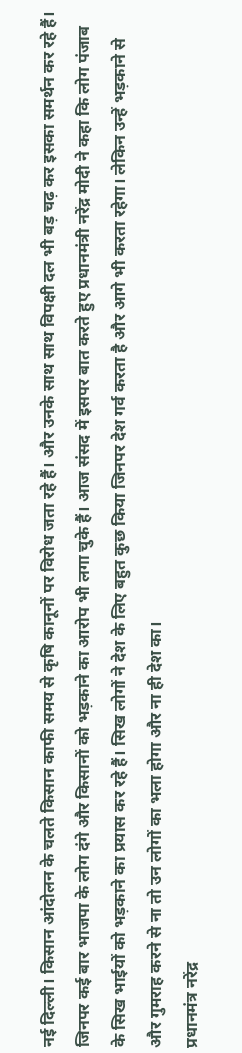नई दिल्ली। किसान आंदोलन के चलते किसान काफी समय से कृषि कानूनों पर विरोध जता रहे हैं। और उनके साथ साथ विपक्षी दल भी बड़ चढ़ कर इसका समर्थन कर रहे हैं। जिनपर कई बार भाजपा के लोग दंगे और किसानों को भड़काने का आरोप भी लगा चुके हैं। आज संसद में इसपर बात करते हुए प्रधानमंत्री नरेंद्र मोदी ने कहा कि लोग पंजाब के सिख भाईयों को भड़काने का प्रयास कर रहे हैं। सिख लोगों ने देश के लिए बहुत कुछ किया जिनपर देश गर्व करता है और आगे भी करता रहेगा। लेकिन उन्हें भड़काने से और गुमराह करने से ना तो उन लोगों का भला होगा और ना ही देश का।
प्रधानमंत्र नरेंद्र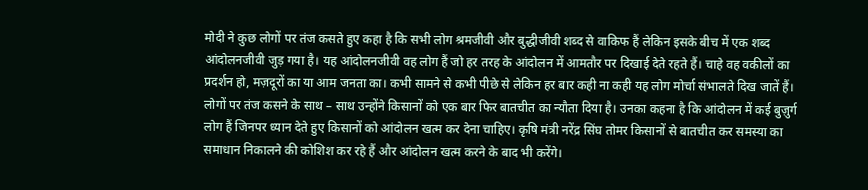मोदी ने कुछ लोगों पर तंज कसते हुए कहा है कि सभी लोग श्रमजीवी और बुद्धीजीवी शब्द से वाकिफ हैं लेकिन इसके बीच में एक शब्द आंदोलनजीवी जुड़ गया है। यह आंदोलनजीवी वह लोग हैं जो हर तरह के आंदोलन में आमतौर पर दिखाई देते रहते हैं। चाहे वह वकीलों का प्रदर्शन हो, मज़दूरों का या आम जनता का। कभी सामने से कभी पीछे से लेकिन हर बार कही ना कही यह लोग मोर्चा संभालते दिख जातें हैं।
लोगों पर तंज कसने के साथ – साथ उन्होंने किसानों को एक बार फिर बातचीत का न्यौता दिया है। उनका कहना है कि आंदोलन में कई बुज़ुर्ग लोग हैं जिनपर ध्यान देते हुए किसानों को आंदोलन खत्म कर देना चाहिए। कृषि मंत्री नरेंद्र सिंघ तोमर किसानों से बातचीत कर समस्या का समाधान निकालने की कोशिश कर रहे हैं और आंदोलन खत्म करने के बाद भी करेंगे।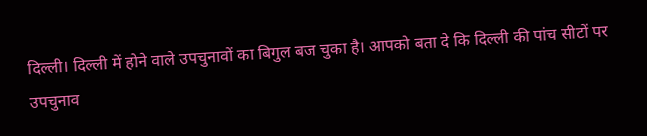दिल्ली। दिल्ली में होने वाले उपचुनावों का बिगुल बज चुका है। आपको बता दे कि दिल्ली की पांच सीटों पर उपचुनाव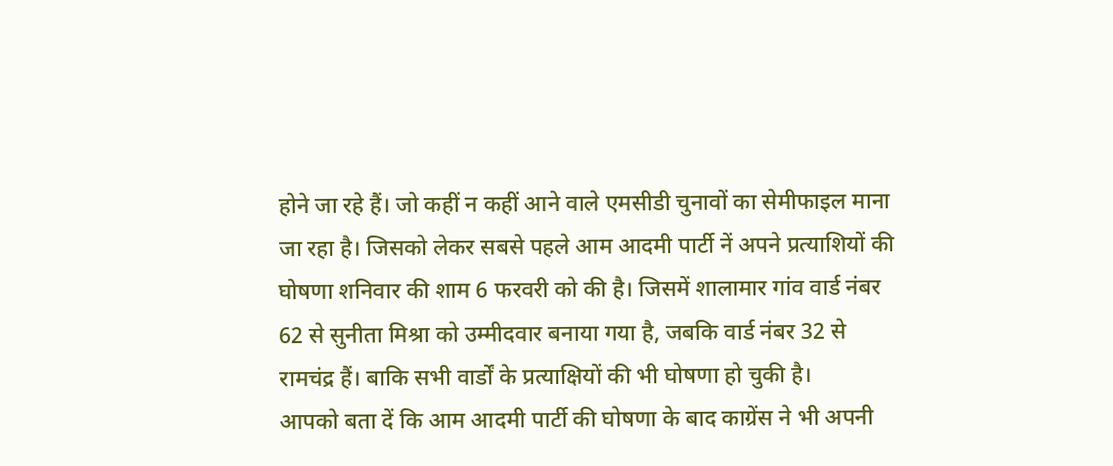होने जा रहे हैं। जो कहीं न कहीं आने वाले एमसीडी चुनावों का सेमीफाइल माना जा रहा है। जिसको लेकर सबसे पहले आम आदमी पार्टी नें अपने प्रत्याशियों की घोषणा शनिवार की शाम 6 फरवरी को की है। जिसमें शालामार गांव वार्ड नंबर 62 से सुनीता मिश्रा को उम्मीदवार बनाया गया है, जबकि वार्ड नंबर 32 से रामचंद्र हैं। बाकि सभी वार्डों के प्रत्याक्षियों की भी घोषणा हो चुकी है।
आपको बता दें कि आम आदमी पार्टी की घोषणा के बाद काग्रेंस ने भी अपनी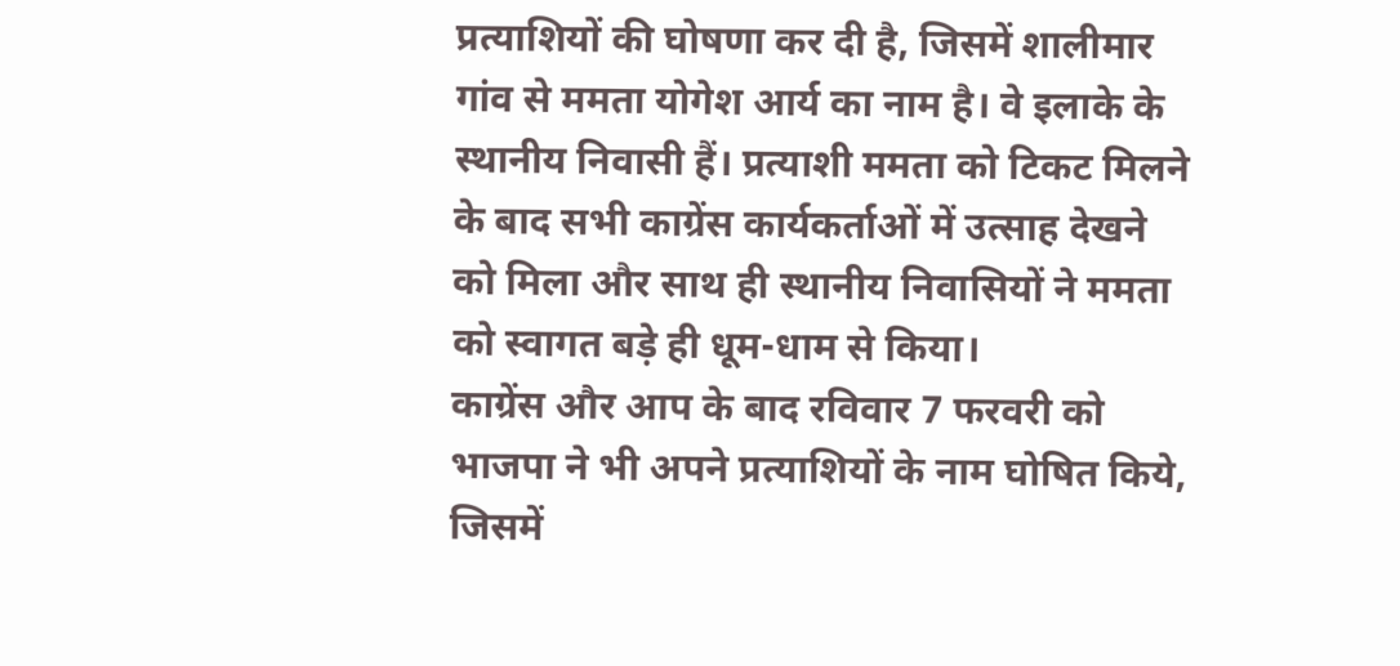प्रत्याशियों की घोषणा कर दी है, जिसमें शालीमार गांव से ममता योगेश आर्य का नाम है। वे इलाके के स्थानीय निवासी हैं। प्रत्याशी ममता को टिकट मिलने के बाद सभी काग्रेंस कार्यकर्ताओं में उत्साह देखने को मिला और साथ ही स्थानीय निवासियों ने ममता को स्वागत बड़े ही धूम-धाम से किया।
काग्रेंस और आप के बाद रविवार 7 फरवरी को भाजपा ने भी अपने प्रत्याशियों के नाम घोषित किये, जिसमें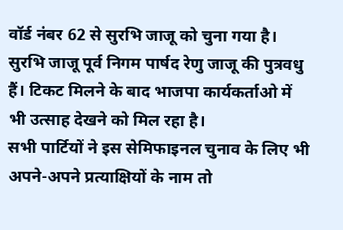वॉर्ड नंबर 62 से सुरभि जाजू को चुना गया है। सुरभि जाजू पूर्व निगम पार्षद रेणु जाजू की पुत्रवधु हैं। टिकट मिलने के बाद भाजपा कार्यकर्ताओ में भी उत्साह देखने को मिल रहा है।
सभी पार्टियों ने इस सेमिफाइनल चुनाव के लिए भी अपने-अपने प्रत्याक्षियों के नाम तो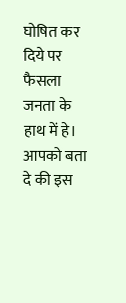घोषित कर दिये पर फैसला जनता के हाथ में हे। आपको बता दे की इस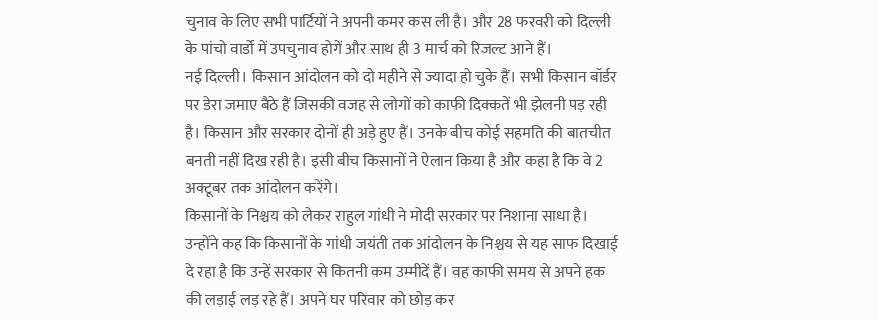चुनाव के लिए सभी पार्टियों ने अपनी कमर कस ली है। और 28 फरवरी को दिल्ली के पांचो वार्डो में उपचुनाव होगें और साथ ही 3 मार्च को रिजल्ट आने हैं।
नई दिल्ली। किसान आंदोलन को दो महीने से ज्यादा हो चुके हैं। सभी किसान बॉर्डर पर डेरा जमाए बैठे हैं जिसकी वजह से लोगों को काफी दिक्कतें भी झेलनी पड़ रही है। किसान और सरकार दोनों ही अड़े हुए हैं। उनके बीच कोई सहमति की बातचीत बनती नहीं दिख रही है। इसी बीच किसानों ने ऐलान किया है और कहा है कि वे 2 अक्टूबर तक आंदोलन करेंगे।
किसानों के निश्चय को लेकर राहुल गांधी ने मोदी सरकार पर निशाना साधा है। उन्होंने कह कि किसानों के गांधी जयंती तक आंदोलन के निश्चय से यह साफ दिखाई दे रहा है कि उन्हें सरकार से कितनी कम उम्मीदें हैं। वह काफी समय से अपने हक की लड़ाई लड़ रहे हैं। अपने घर परिवार को छोड़ कर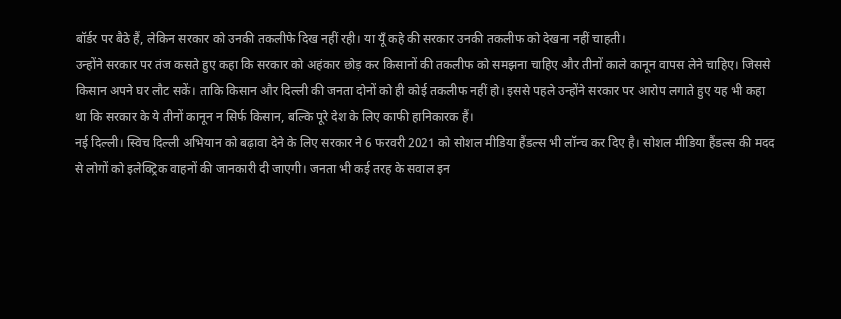बॉर्डर पर बैठे हैं, लेकिन सरकार को उनकी तकलीफे दिख नहीं रही। या यूँ कहे की सरकार उनकी तकलीफ को देखना नहीं चाहती।
उन्होंने सरकार पर तंज कसते हुए कहा कि सरकार को अहंकार छोड़ कर किसानों की तकलीफ को समझना चाहिए और तीनों काले कानून वापस लेने चाहिए। जिससे किसान अपने घर लौट सकें। ताकि किसान और दिल्ली की जनता दोनों को ही कोई तकलीफ नहीं हो। इससे पहले उन्होंने सरकार पर आरोप लगाते हुए यह भी कहा था कि सरकार के ये तीनों कानून न सिर्फ किसान, बल्कि पूरे देश के लिए काफी हानिकारक हैं।
नई दिल्ली। स्विच दिल्ली अभियान को बढ़ावा देने के लिए सरकार ने 6 फरवरी 2021 को सोशल मीडिया हैंडल्स भी लॉन्च कर दिए है। सोशल मीडिया हैंडल्स की मदद से लोगों को इलेक्ट्रिक वाहनों की जानकारी दी जाएगी। जनता भी कई तरह के सवाल इन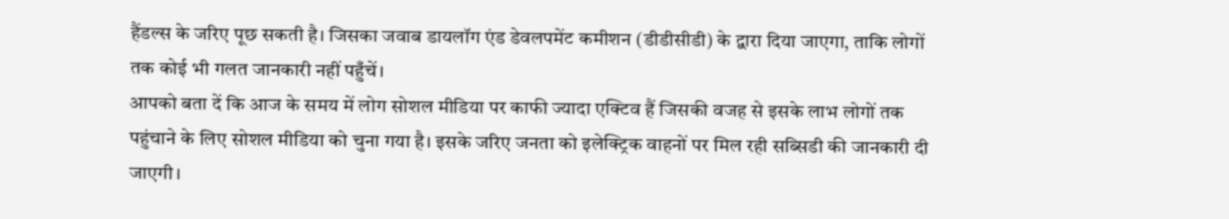हैंडल्स के जरिए पूछ सकती है। जिसका जवाब डायलॉग एंड डेवलपमेंट कमीशन (डीडीसीडी) के द्वारा दिया जाएगा, ताकि लोगों तक कोई भी गलत जानकारी नहीं पहुँचें।
आपको बता दें कि आज के समय में लोग सोशल मीडिया पर काफी ज्यादा एक्टिव हैं जिसकी वजह से इसके लाभ लोगों तक पहुंचाने के लिए सोशल मीडिया को चुना गया है। इसके जरिए जनता को इलेक्ट्रिक वाहनों पर मिल रही सब्सिडी की जानकारी दी जाएगी।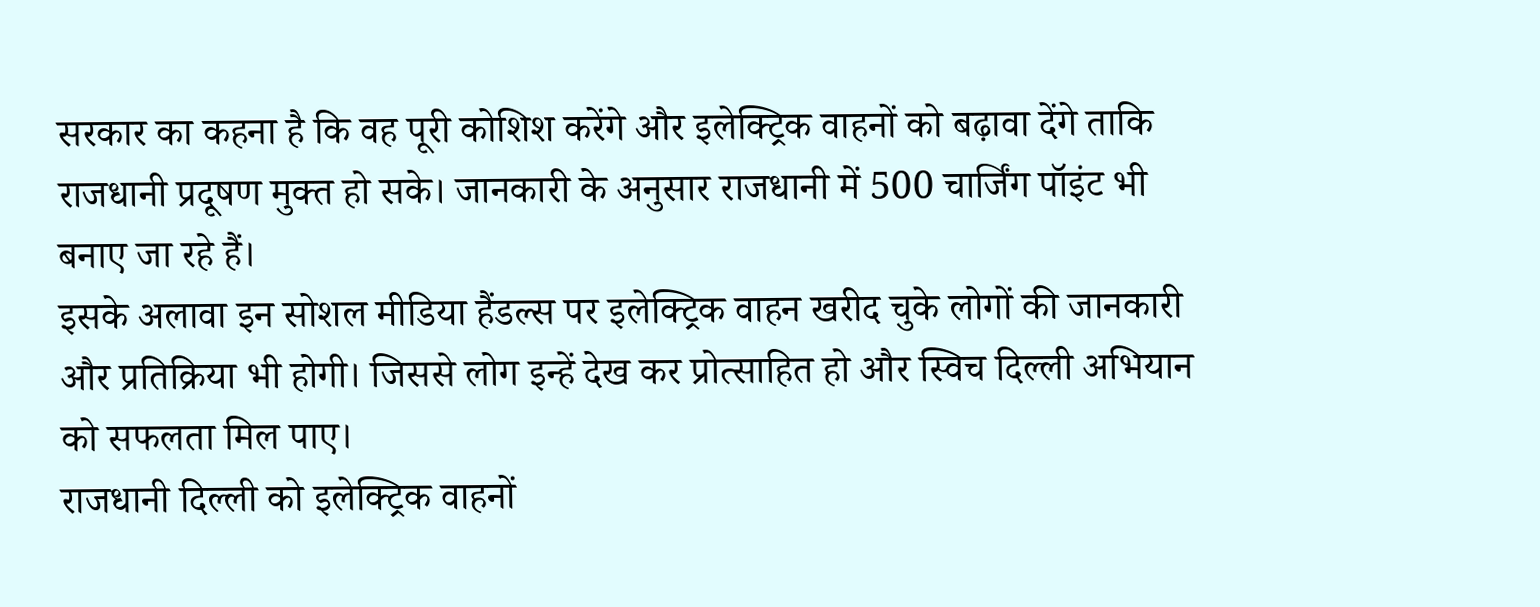सरकार का कहना है कि वह पूरी कोशिश करेंगे और इलेक्ट्रिक वाहनों को बढ़ावा देंगे ताकि राजधानी प्रदूषण मुक्त हो सके। जानकारी के अनुसार राजधानी में 500 चार्जिंग पॉइंट भी बनाए जा रहे हैं।
इसके अलावा इन सोशल मीडिया हैंडल्स पर इलेक्ट्रिक वाहन खरीद चुके लोगों की जानकारी और प्रतिक्रिया भी होगी। जिससे लोग इन्हें देख कर प्रोत्साहित हो और स्विच दिल्ली अभियान को सफलता मिल पाए।
राजधानी दिल्ली को इलेक्ट्रिक वाहनों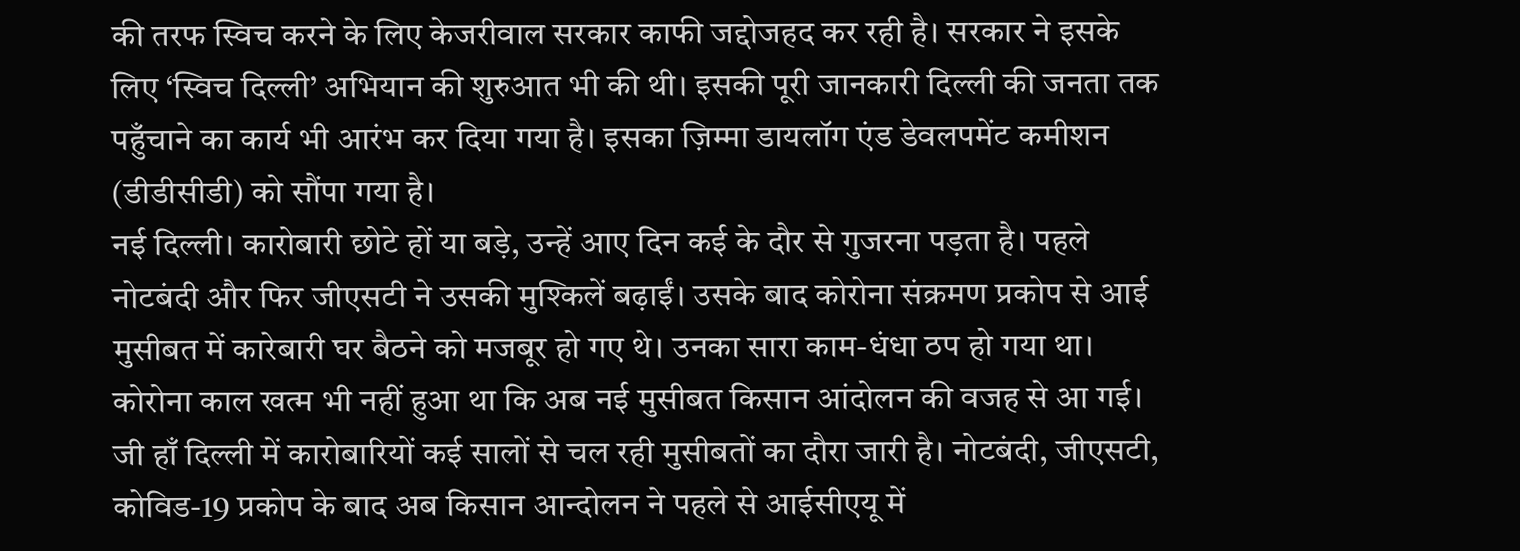की तरफ स्विच करने के लिए केजरीवाल सरकार काफी जद्दोजहद कर रही है। सरकार ने इसके लिए ‘स्विच दिल्ली’ अभियान की शुरुआत भी की थी। इसकी पूरी जानकारी दिल्ली की जनता तक पहुँचाने का कार्य भी आरंभ कर दिया गया है। इसका ज़िम्मा डायलॉग एंड डेवलपमेंट कमीशन (डीडीसीडी) को सौंपा गया है।
नई दिल्ली। कारोबारी छोटे हों या बड़े, उन्हें आए दिन कई के दौर से गुजरना पड़ता है। पहले नोटबंदी और फिर जीएसटी ने उसकी मुश्किलें बढ़ाईं। उसके बाद कोरोना संक्रमण प्रकोप से आई मुसीबत में कारेबारी घर बैठने को मजबूर हो गए थे। उनका सारा काम-धंधा ठप हो गया था। कोरोना काल खत्म भी नहीं हुआ था कि अब नई मुसीबत किसान आंदोलन की वजह से आ गई। जी हाँ दिल्ली में कारोबारियों कई सालों से चल रही मुसीबतों का दौरा जारी है। नोटबंदी, जीएसटी, कोविड-19 प्रकोप के बाद अब किसान आन्दोलन ने पहले से आईसीएयू में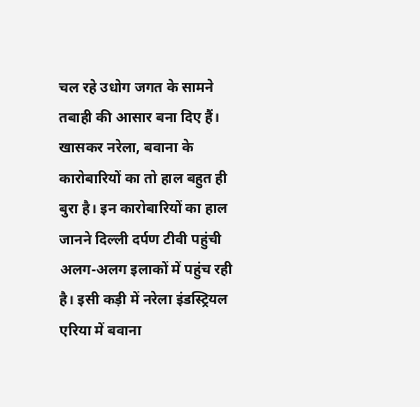चल रहे उधोग जगत के सामने तबाही की आसार बना दिए हैं। खासकर नरेला, बवाना के कारोबारियों का तो हाल बहुत ही बुरा है। इन कारोबारियों का हाल जानने दिल्ली दर्पण टीवी पहुंची अलग-अलग इलाकों में पहुंच रही है। इसी कड़ी में नरेला इंडस्ट्रियल एरिया में बवाना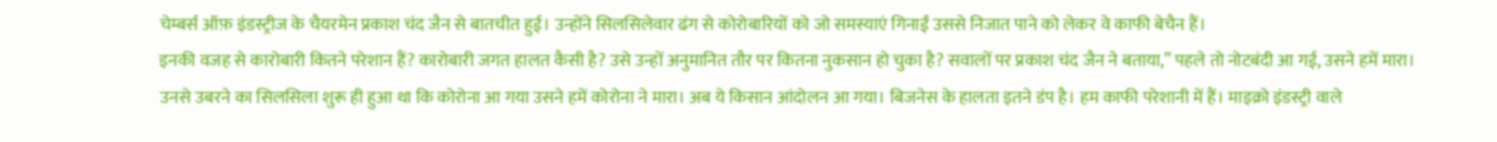चेम्बर्स ऑफ़ इंडस्ट्रीज के चैयरमेन प्रकाश चंद जैन से बातचीत हुई। उन्होंने सिलसिलेवार ढंग से कोरोबारियों को जो समस्याएं गिनाईं उससे निजात पाने को लेकर वे काफी बेचैन हैं।
इनकी वजह से कारोबारी कितने परेशान हैं? कारोबारी जगत हालत कैसी है? उसे उन्हों अनुमानित तौर पर कितना नुकसान हो चुका है? सवालों पर प्रकाश चंद जैन ने बताया,” पहले तो नोटबंदी आ गई, उसने हमें मारा। उनसे उबरने का सिलसिला शुरू ही हुआ था कि कोरोना आ गया उसने हमें कोरोना ने मारा। अब ये किसान आंदोलन आ गया। बिजनेस के हालता इतने डंप है। हम काफी परेशानी में हैं। माइक्रो इंडस्ट्री वाले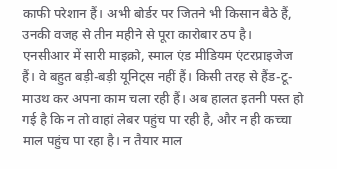काफी परेशान हैं। अभी बोर्डर पर जितने भी किसान बैठे हैं, उनकी वजह से तीन महीने से पूरा कारोबार ठप है।
एनसीआर में सारी माइक्रो, स्माल एंड मीडियम एंटरप्राइजेज हैं। वे बहुत बड़ी-बड़ी यूनिट्स नहीं हैं। किसी तरह से हैंड-टू-माउथ कर अपना काम चला रही हैं। अब हालत इतनी पस्त हो गई है कि न तो वाहां लेबर पहुंच पा रही है, और न ही कच्चा माल पहुंच पा रहा है। न तैयार माल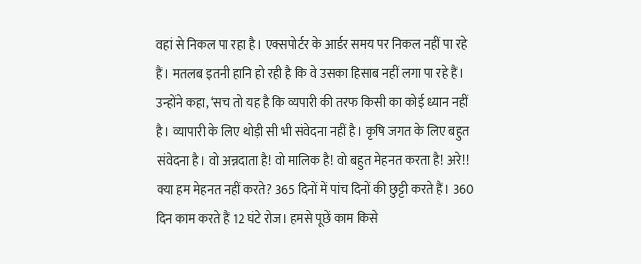वहां से निकल पा रहा है। एक्सपोर्टर के आर्डर समय पर निकल नहीं पा रहे हैं। मतलब इतनी हानि हो रही है कि वे उसका हिसाब नहीं लगा पा रहे हैं।
उन्होंने कहा, ‘सच तो यह है कि व्यपारी की तरफ किसी का कोई ध्यान नहीं है। व्यापारी के लिए थोड़ी सी भी संवेदना नहीं है। कृषि जगत के लिए बहुत संवेदना है। वो अन्नदाता है! वो मालिक है! वो बहुत मेहनत करता है! अरे!! क्या हम मेहनत नहीं करते? 365 दिनों में पांच दिनों की छुट्टी करते हैं। 360 दिन काम करते हैं 12 घंटे रोज। हमसे पूछें काम किसे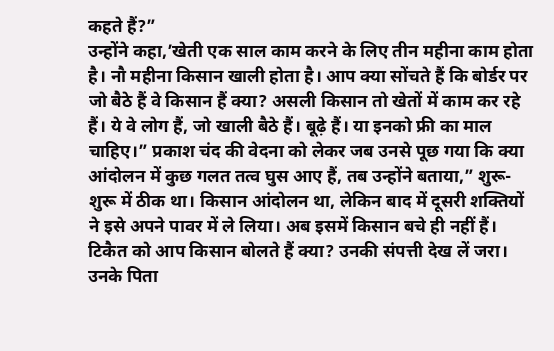कहते हैं?”
उन्होंने कहा,’खेती एक साल काम करने के लिए तीन महीना काम होता है। नौ महीना किसान खाली होता है। आप क्या सोंचते हैं कि बोर्डर पर जो बैठे हैं वे किसान हैं क्या? असली किसान तो खेतों में काम कर रहे हैं। ये वे लोग हैं, जो खाली बैठे हैं। बूढ़े हैं। या इनको फ्री का माल चाहिए।” प्रकाश चंद की वेदना को लेकर जब उनसे पूछ गया कि क्या आंदोलन में कुछ गलत तत्व घुस आए हैं, तब उन्होंने बताया,” शुरू-शुरू में ठीक था। किसान आंदोलन था, लेकिन बाद में दूसरी शक्तियों ने इसे अपने पावर में ले लिया। अब इसमें किसान बचे ही नहीं हैं। टिकैत को आप किसान बोलते हैं क्या? उनकी संपत्ती देख लें जरा। उनके पिता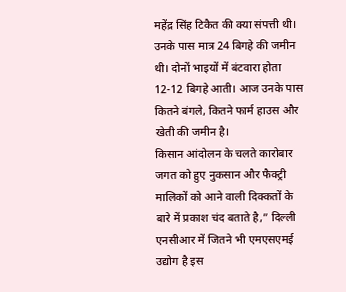महेंद्र सिंह टिकैत की क्या संपत्ती थी। उनके पास मात्र 24 बिगहे की जमीन थी। दोनों भाइयों में बंटवारा होता 12-12 बिगहे आती। आज उनके पास कितने बंगले, कितने फार्म हाउस और खेती की जमीन है।
किसान आंदोलन के चलते कारोबार जगत को हुए नुकसान और फैक्ट्री मालिकों को आने वाली दिक्कतों के बारे में प्रकाश चंद बताते है,” दिल्ली एनसीआर में जितने भी एमएसएमई उद्योग है इस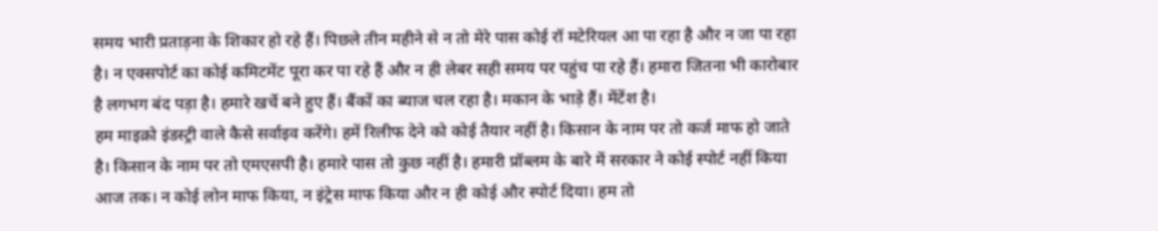समय भारी प्रताड़ना के शिकार हो रहे हैं। पिछले तीन महीने से न तो मेरे पास कोई रॉ मटेरियल आ पा रहा है और न जा पा रहा है। न एक्सपोर्ट का कोई कमिटमेंट पूरा कर पा रहे हैं और न ही लेबर सही समय पर पहुंच पा रहे हैं। हमारा जितना भी कारोबार है लगभग बंद पड़ा है। हमारे खर्चे बने हुए हैं। बैंकों का ब्याज चल रहा है। मकान के भाड़े हैं। मेंटेंश है।
हम माइक्रो इंडस्ट्री वाले कैसे सर्वाइव करेंगे। हमें रिलीफ देने को कोई तैयार नहीं है। किसान के नाम पर तो कर्ज माफ हो जाते है। किसान के नाम पर तो एमएसपी है। हमारे पास तो कुछ नहीं है। हमारी प्रॉब्लम के बारे में सरकार ने कोई स्पोर्ट नहीं किया आज तक। न कोई लोन माफ किया, न इंट्रेस माफ किया और न ही कोई और स्पोर्ट दिया। हम तो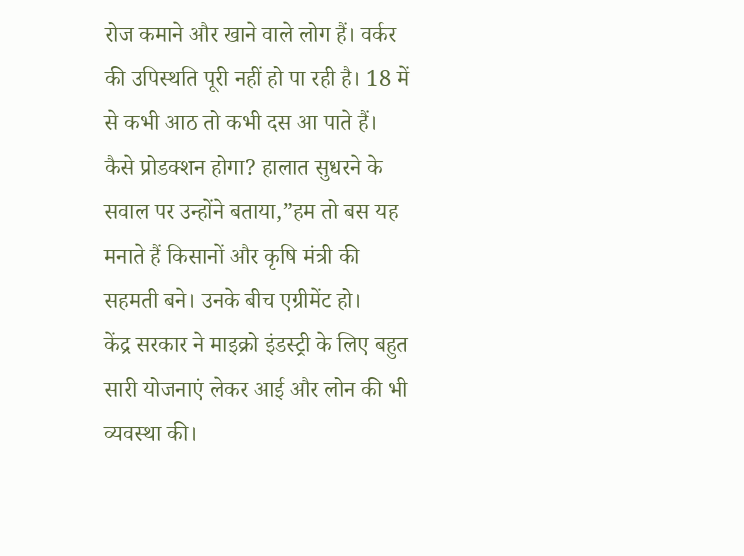रोज कमाने और खाने वाले लोग हैं। वर्कर की उपिस्थति पूरी नहीं हो पा रही है। 18 में से कभी आठ तो कभी दस आ पाते हैं। कैसे प्रोडक्शन होगा? हालात सुधरने के सवाल पर उन्होंने बताया,”हम तो बस यह मनाते हैं किसानों और कृषि मंत्री की सहमती बने। उनके बीच एग्रीमेंट हो।
केंद्र सरकार ने माइक्रो इंडस्ट्री के लिए बहुत सारी योजनाएं लेकर आई और लोन की भी व्यवस्था की।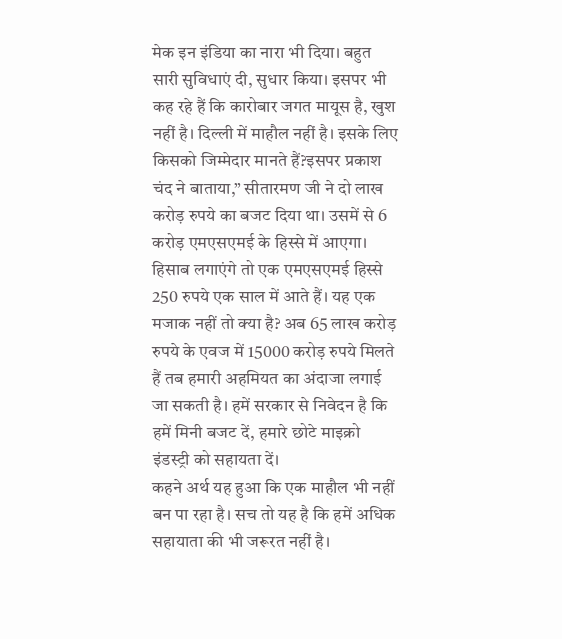मेक इन इंडिया का नारा भी दिया। बहुत सारी सुविधाएं दी, सुधार किया। इसपर भी कह रहे हैं कि कारोबार जगत मायूस है, खुश नहीं है। दिल्ली में माहौल नहीं है। इसके लिए किसको जिम्मेदार मानते हैं?इसपर प्रकाश चंद ने बाताया,” सीतारमण जी ने दो लाख करोड़ रुपये का बजट दिया था। उसमें से 6 करोड़ एमएसएमई के हिस्से में आएगा। हिसाब लगाएंगे तो एक एमएसएमई हिस्से 250 रुपये एक साल में आते हैं। यह एक मजाक नहीं तो क्या है? अब 65 लाख करोड़ रुपये के एवज में 15000 करोड़ रुपये मिलते हैं तब हमारी अहमियत का अंदाजा लगाई जा सकती है। हमें सरकार से निवेदन है कि हमें मिनी बजट दें, हमारे छोटे माइक्रो इंडस्ट्री को सहायता दें।
कहने अर्थ यह हुआ कि एक माहौल भी नहीं बन पा रहा है। सच तो यह है कि हमें अधिक सहायाता की भी जरूरत नहीं है।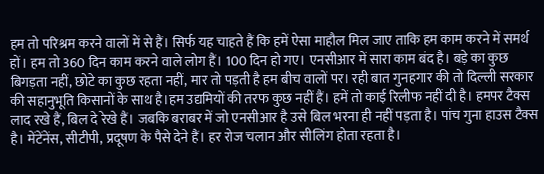हम तो परिश्रम करने वालों में से हैं। सिर्फ यह चाहते हैं कि हमें ऐसा माहौल मिल जाए ताकि हम काम करने में समर्थ हों। हम तो 360 दिन काम करने वाले लोग हैं। 100 दिन हो गए। एनसीआर में सारा काम बंद है। बड़े का कुछ बिगड़ता नहीं, छोटे का कुछ रहता नहीं, मार तो पड़ती है हम बीच वालों पर। रही बात गुनहगार की तो दिल्ली सरकार की सहानुभूति किसानों के साथ है।हम उद्यमियों की तरफ कुछ नहीं हैं। हमें तो काई रिलीफ नहीं दी है। हमपर टैक्स लाद रखे हैं, बिल दे रेखे हैं। जबकि बराबर में जो एनसीआर है उसे बिल भरना ही नहीं पड़ता है। पांच गुना हाउस टैक्स है। मेंटेंनेंस, सीटीपी, प्रदूषण के पैसे देने हैं। हर रोज चलान और सीलिंग होता रहता है।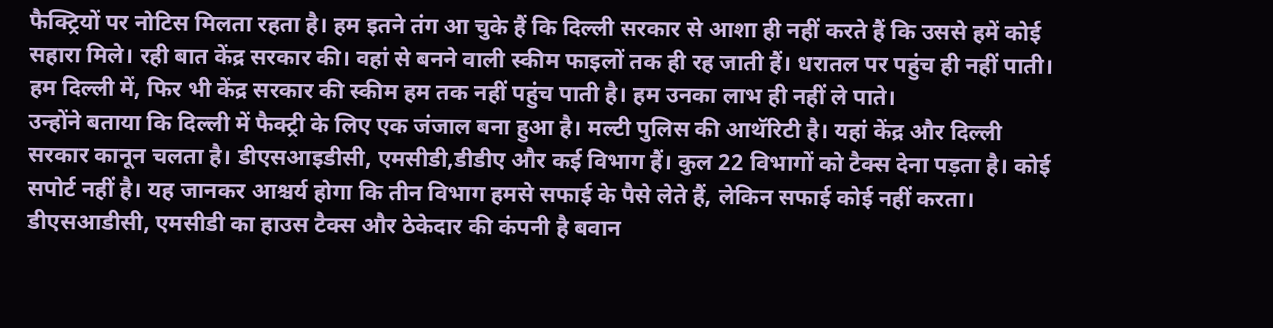फैक्ट्रियों पर नोटिस मिलता रहता है। हम इतने तंग आ चुके हैं कि दिल्ली सरकार से आशा ही नहीं करते हैं कि उससे हमें कोई सहारा मिले। रही बात केंद्र सरकार की। वहां से बनने वाली स्कीम फाइलों तक ही रह जाती हैं। धरातल पर पहुंच ही नहीं पाती। हम दिल्ली में, फिर भी केंद्र सरकार की स्कीम हम तक नहीं पहुंच पाती है। हम उनका लाभ ही नहीं ले पाते।
उन्होंने बताया कि दिल्ली में फैक्ट्री के लिए एक जंजाल बना हुआ है। मल्टी पुलिस की आथॅरिटी है। यहां केंद्र और दिल्ली सरकार कानून चलता है। डीएसआइडीसी, एमसीडी,डीडीए और कई विभाग हैं। कुल 22 विभागों को टैक्स देना पड़ता है। कोई सपोर्ट नहीं है। यह जानकर आश्चर्य होगा कि तीन विभाग हमसे सफाई के पैसे लेते हैं, लेकिन सफाई कोई नहीं करता। डीएसआडीसी, एमसीडी का हाउस टैक्स और ठेकेदार की कंपनी है बवान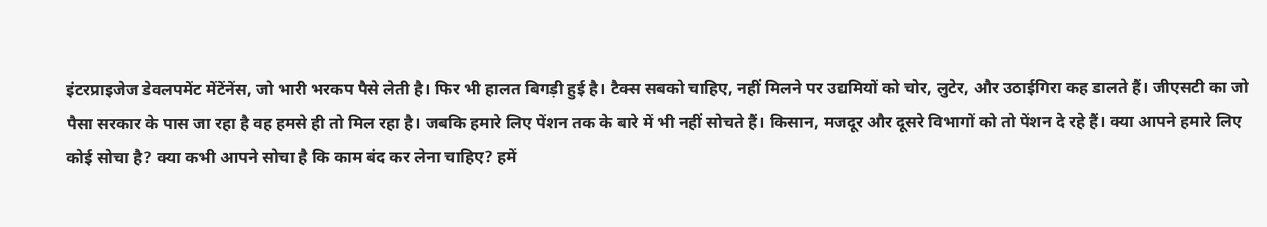इंटरप्राइजेज डेवलपमेंट मेंटेंनेंस, जो भारी भरकप पैसे लेती है। फिर भी हालत बिगड़ी हुई है। टैक्स सबको चाहिए, नहीं मिलने पर उद्यमियों को चोर, लुटेर, और उठाईगिरा कह डालते हैं। जीएसटी का जो पैसा सरकार के पास जा रहा है वह हमसे ही तो मिल रहा है। जबकि हमारे लिए पेंशन तक के बारे में भी नहीं सोचते हैं। किसान, मजदूर और दूसरे विभागों को तो पेंशन दे रहे हैं। क्या आपने हमारे लिए कोई सोचा है? क्या कभी आपने सोचा है कि काम बंद कर लेना चाहिए? हमें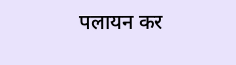पलायन कर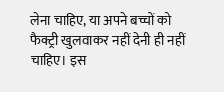लेना चाहिए, या अपने बच्चों को फैक्ट्री खुलवाकर नहीं देनी ही नहीं चाहिए। इस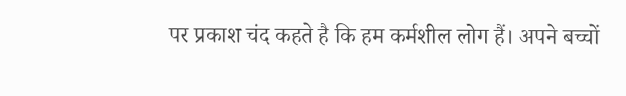पर प्रकाश चंद कहते है कि हम कर्मशील लोग हैं। अपने बच्चों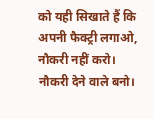को यही सिखाते हैं कि अपनी फैक्ट्री लगाओ, नौकरी नहीं करो। नौकरी देने वाले बनो।